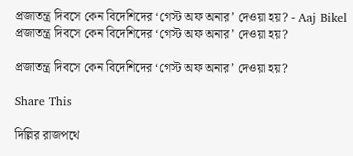প্রজাতন্ত্র দিবসে কেন বিদেশিদের ‘গেস্ট অফ অনার’ দেওয়া হয়? - Aaj Bikel
প্রজাতন্ত্র দিবসে কেন বিদেশিদের ‘গেস্ট অফ অনার’ দেওয়া হয়?

প্রজাতন্ত্র দিবসে কেন বিদেশিদের ‘গেস্ট অফ অনার’ দেওয়া হয়?

Share This

দিল্লির রাজপথে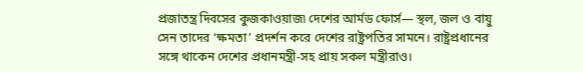প্রজাতন্ত্র দিবসের কুজকাওয়াজ৷ দেশের আর্মড ফোর্স— স্থল, জল ও বায়ু সেন তাদের ‘ক্ষমতা’ প্রদর্শন করে দেশের রাষ্ট্রপতির সামনে। রাষ্ট্রপ্রধানের সঙ্গে থাকেন দেশের প্রধানমন্ত্রী-সহ প্রায় সকল মন্ত্রীরাও।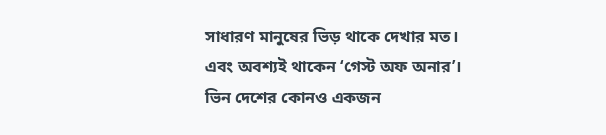সাধারণ মানুষের ভিড় থাকে দেখার মত। এবং অবশ্যই থাকেন ‘গেস্ট অফ অনার’। ভিন দেশের কোনও একজন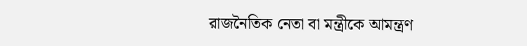রাজনৈতিক নেতা বা মন্ত্রীকে আমন্ত্রণ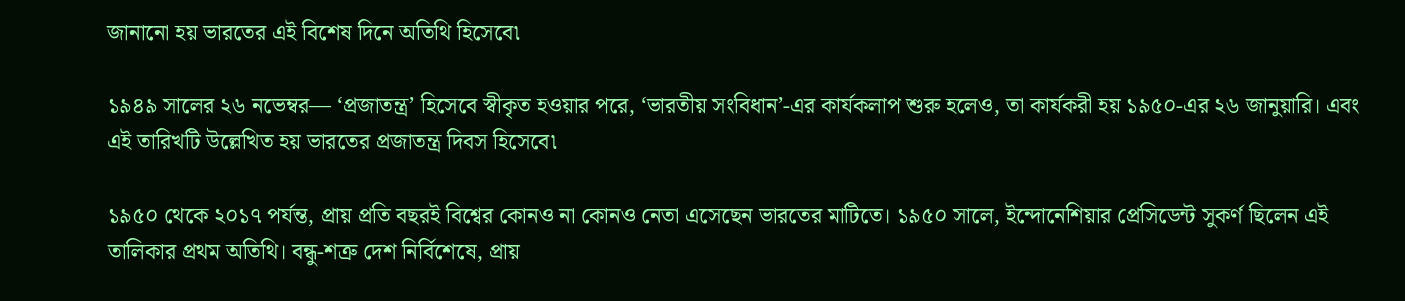জানানো হয় ভারতের এই বিশেষ দিনে অতিথি হিসেবে৷

১৯৪৯ সালের ২৬ নভেম্বর— ‘প্রজাতন্ত্র’ হিসেবে স্বীকৃত হওয়ার পরে, ‘ভারতীয় সংবিধান’-এর কার্যকলাপ শুরু হলেও, তা কার্যকরী হয় ১৯৫০-এর ২৬ জানুয়ারি। এবং এই তারিখটি উল্লেখিত হয় ভারতের প্রজাতন্ত্র দিবস হিসেবে৷

১৯৫০ থেকে ২০১৭ পর্যন্ত, প্রায় প্রতি বছরই বিশ্বের কোনও না কোনও নেতা এসেছেন ভারতের মাটিতে। ১৯৫০ সালে, ইন্দোনেশিয়ার প্রেসিডেন্ট সুকর্ণ ছিলেন এই তালিকার প্রথম অতিথি। বন্ধু-শত্রু দেশ নির্বিশেষে, প্রায়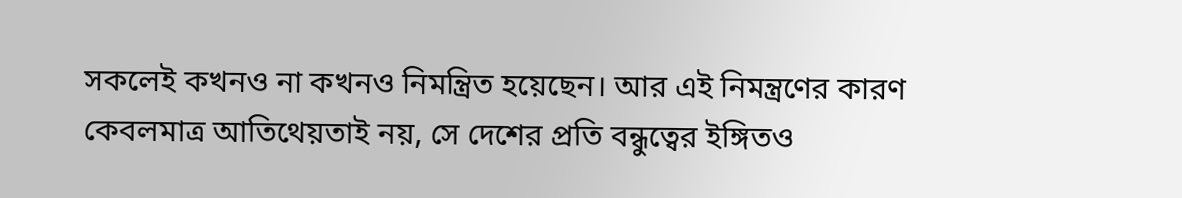সকলেই কখনও না কখনও নিমন্ত্রিত হয়েছেন। আর এই নিমন্ত্রণের কারণ কেবলমাত্র আতিথেয়তাই নয়, সে দেশের প্রতি বন্ধুত্বের ইঙ্গিতও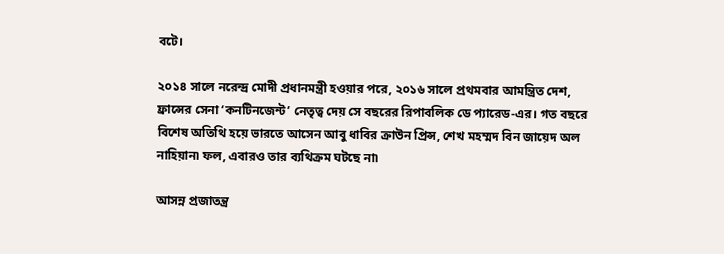বটে।

২০১৪ সালে নরেন্দ্র মোদী প্রধানমন্ত্রী হওয়ার পরে, ২০১৬ সালে প্রথমবার আমন্ত্রিত দেশ, ফ্রান্সের সেনা ‘কনটিনজেন্ট’ নেতৃত্ব দেয় সে বছরের রিপাবলিক ডে প্যারেড-এর। গত বছরে বিশেষ অতিথি হয়ে ভারতে আসেন আবু ধাবির ক্রাউন প্রিন্স, শেখ মহম্মদ বিন জায়েদ অল নাহিয়ান৷ ফল, এবারও তার ব্যথিক্রম ঘটছে না৷

আসন্ন প্রজাতন্ত্র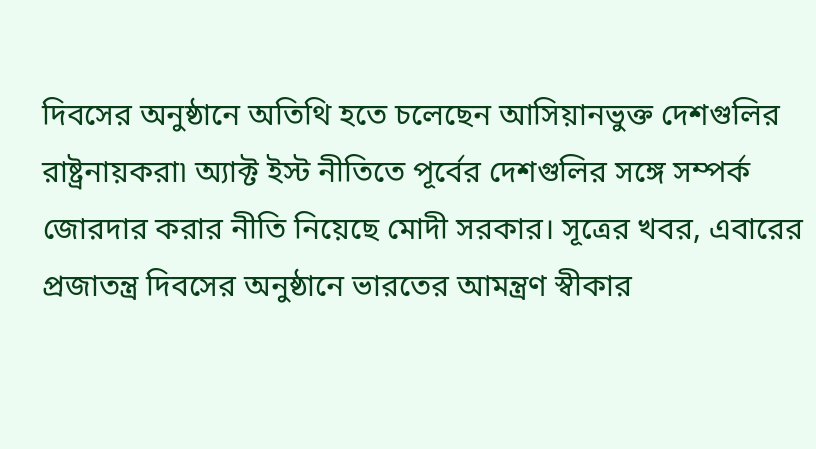দিবসের অনুষ্ঠানে অতিথি হতে চলেছেন আসিয়ানভুক্ত দেশগুলির রাষ্ট্রনায়করা৷ অ্যাক্ট ইস্ট নীতিতে পূর্বের দেশগুলির সঙ্গে সম্পর্ক জোরদার করার নীতি নিয়েছে মোদী সরকার। সূত্রের খবর, এবারের প্রজাতন্ত্র দিবসের অনুষ্ঠানে ভারতের আমন্ত্রণ স্বীকার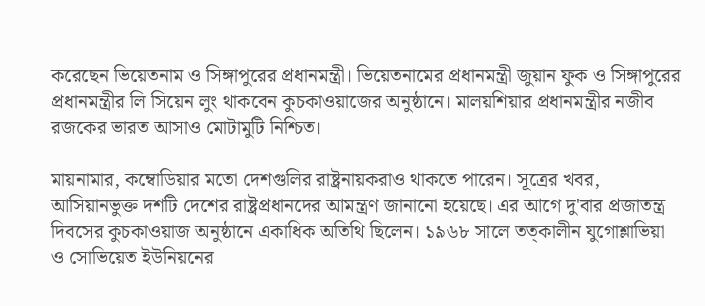করেছেন ভিয়েতনাম ও সিঙ্গাপুরের প্রধানমন্ত্রী। ভিয়েতনামের প্রধানমন্ত্রী জুয়ান ফুক ও সিঙ্গাপুরের প্রধানমন্ত্রীর লি সিয়েন লুং থাকবেন কুচকাওয়াজের অনুষ্ঠানে। মালয়শিয়ার প্রধানমন্ত্রীর নজীব রজকের ভারত আসাও মোটামুটি নিশ্চিত।

মায়নামার, কম্বোডিয়ার মতো দেশগুলির রাষ্ট্রনায়করাও থাকতে পারেন। সূত্রের খবর, আসিয়ানভুক্ত দশটি দেশের রাষ্ট্রপ্রধানদের আমন্ত্রণ জানানো হয়েছে। এর আগে দু'বার প্রজাতন্ত্র দিবসের কুচকাওয়াজ অনুষ্ঠানে একাধিক অতিথি ছিলেন। ১৯৬৮ সালে তত্কালীন যুগোশ্লাভিয়া ও সোভিয়েত ইউনিয়নের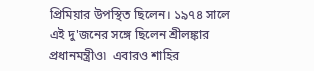প্রিমিয়ার উপস্থিত ছিলেন। ১৯৭৪ সালে এই দু'জনের সঙ্গে ছিলেন শ্রীলঙ্কার প্রধানমন্ত্রীও৷  এবারও শাহির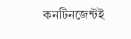কনটিনজেন্টই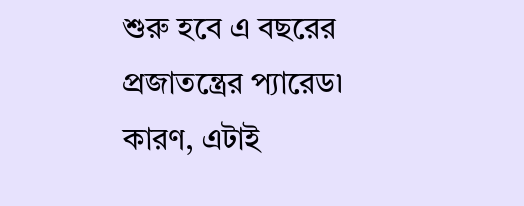শুরু হবে এ বছরের প্রজাতন্ত্রের প্যারেড৷ কারণ, এটাই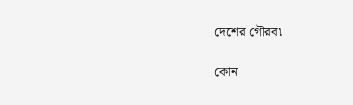দেশের গৌরব৷

কোন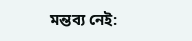মন্তব্য নেই: